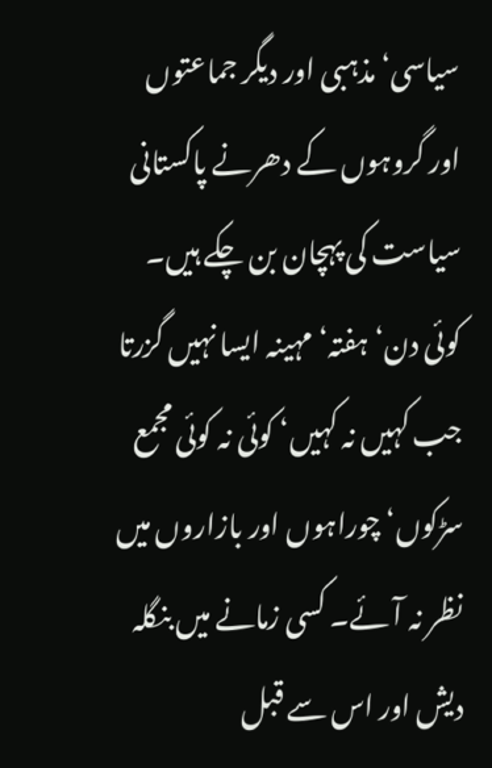سیاسی‘ مذہبی اور دیگر جماعتوں اور گروہوں کے دھرنے پاکستانی سیاست کی پہچان بن چکے ہیں۔ کوئی دن‘ ہفتہ‘ مہینہ ایسا نہیں گزرتا جب کہیں نہ کہیں‘ کوئی نہ کوئی مجمع سڑکوں‘ چوراہوں اور بازاروں میں نظر نہ آئے۔ کسی زمانے میں بنگلہ دیش اور اس سے قبل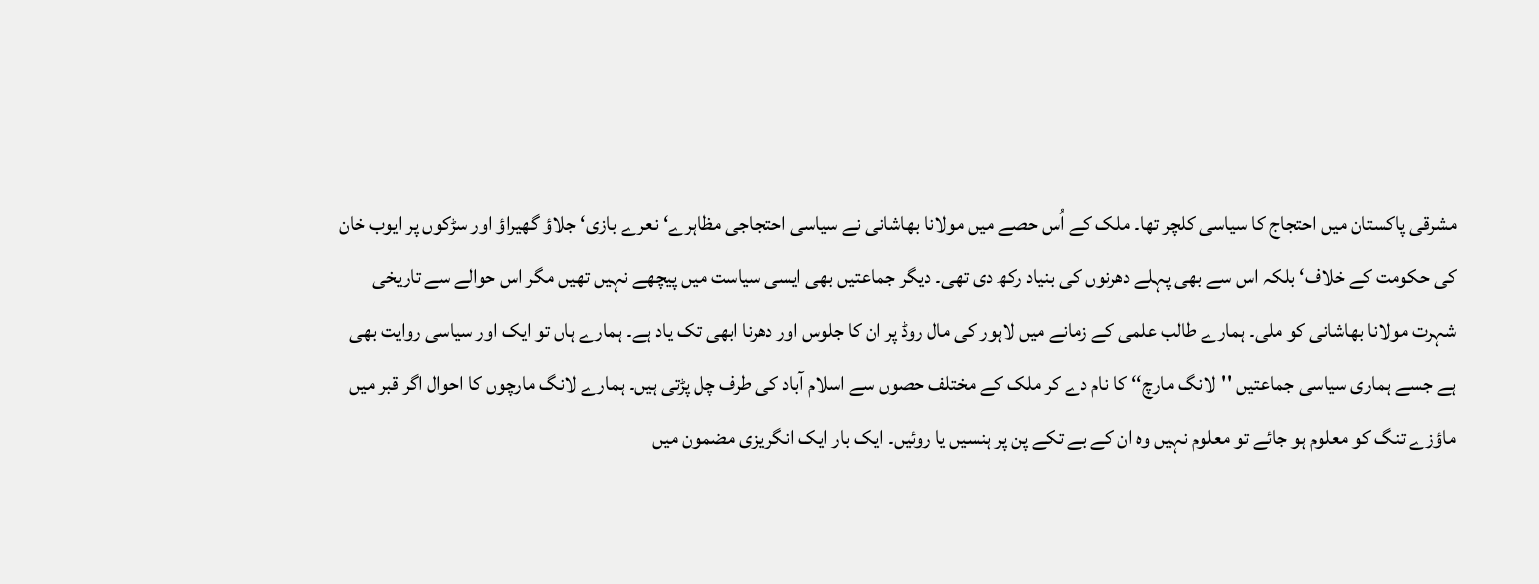مشرقی پاکستان میں احتجاج کا سیاسی کلچر تھا۔ ملک کے اُس حصے میں مولانا بھاشانی نے سیاسی احتجاجی مظاہرے‘ نعرے بازی‘ جلاؤ گھیراؤ اور سڑکوں پر ایوب خان کی حکومت کے خلاف‘ بلکہ اس سے بھی پہلے دھرنوں کی بنیاد رکھ دی تھی۔ دیگر جماعتیں بھی ایسی سیاست میں پیچھے نہیں تھیں مگر اس حوالے سے تاریخی شہرت مولانا بھاشانی کو ملی۔ ہمارے طالب علمی کے زمانے میں لاہور کی مال روڈ پر ان کا جلوس اور دھرنا ابھی تک یاد ہے۔ ہمارے ہاں تو ایک اور سیاسی روایت بھی ہے جسے ہماری سیاسی جماعتیں ''لانگ مارچ‘‘ کا نام دے کر ملک کے مختلف حصوں سے اسلام آباد کی طرف چل پڑتی ہیں۔ ہمارے لانگ مارچوں کا احوال اگر قبر میں ماؤزے تنگ کو معلوم ہو جائے تو معلوم نہیں وہ ان کے بے تکے پن پر ہنسیں یا روئیں۔ ایک بار ایک انگریزی مضمون میں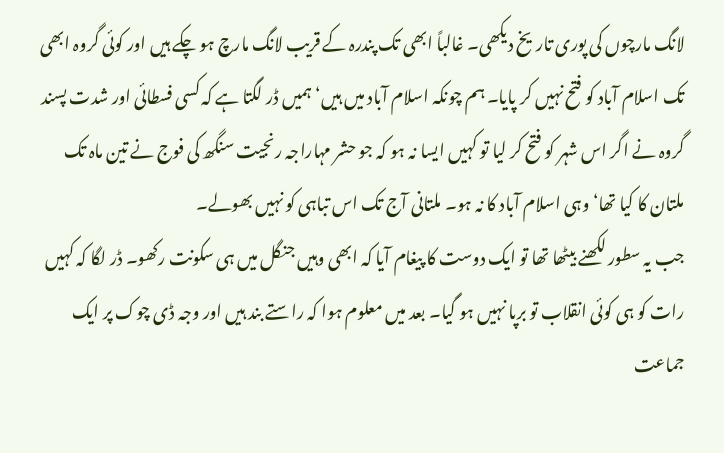لانگ مارچوں کی پوری تاریخ دیکھی۔ غالباً ابھی تک پندرہ کے قریب لانگ مارچ ہو چکے ہیں اور کوئی گروہ ابھی تک اسلام آباد کو فتح نہیں کر پایا۔ ہم چونکہ اسلام آباد میں ہیں‘ ہمیں ڈر لگتا ہے کہ کسی فسطائی اور شدت پسند گروہ نے اگر اس شہر کو فتح کر لیا تو کہیں ایسا نہ ہو کہ جو حشر مہاراجہ رنجیت سنگھ کی فوج نے تین ماہ تک ملتان کا کیا تھا‘ وہی اسلام آباد کا نہ ہو۔ ملتانی آج تک اس تباہی کو نہیں بھولے۔
جب یہ سطور لکھنے بیٹھا تھا تو ایک دوست کا پیغام آیا کہ ابھی وہیں جنگل میں ہی سکونت رکھو۔ ڈر لگا کہ کہیں رات کو ہی کوئی انقلاب تو برپا نہیں ہو گیا۔ بعد میں معلوم ہوا کہ راستے بند ہیں اور وجہ ڈی چوک پر ایک جماعت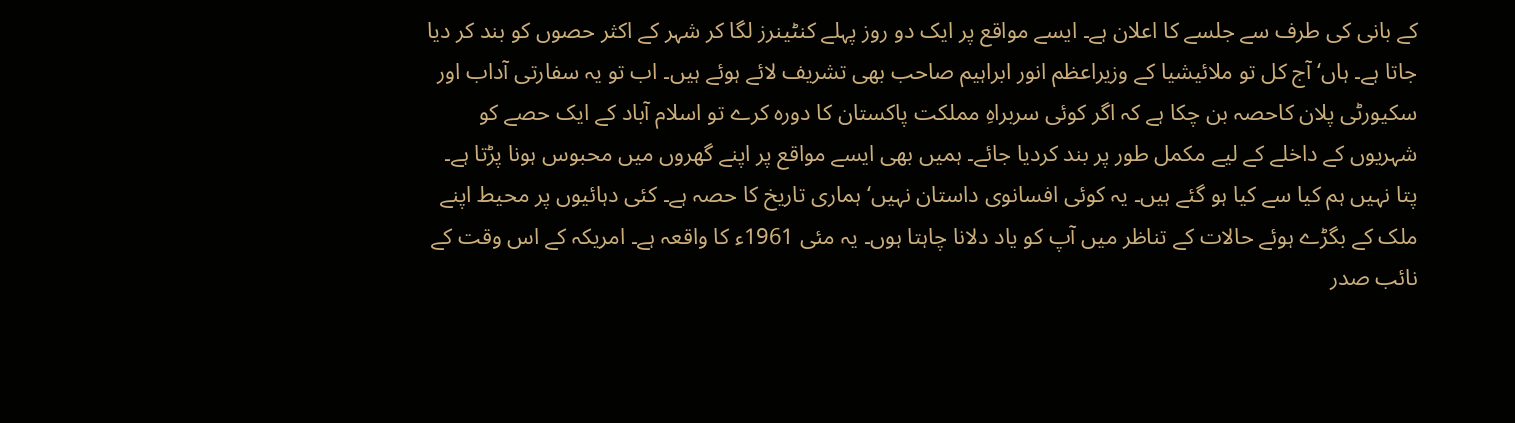کے بانی کی طرف سے جلسے کا اعلان ہے۔ ایسے مواقع پر ایک دو روز پہلے کنٹینرز لگا کر شہر کے اکثر حصوں کو بند کر دیا جاتا ہے۔ ہاں‘ آج کل تو ملائیشیا کے وزیراعظم انور ابراہیم صاحب بھی تشریف لائے ہوئے ہیں۔ اب تو یہ سفارتی آداب اور سکیورٹی پلان کاحصہ بن چکا ہے کہ اگر کوئی سربراہِ مملکت پاکستان کا دورہ کرے تو اسلام آباد کے ایک حصے کو شہریوں کے داخلے کے لیے مکمل طور پر بند کردیا جائے۔ ہمیں بھی ایسے مواقع پر اپنے گھروں میں محبوس ہونا پڑتا ہے۔ پتا نہیں ہم کیا سے کیا ہو گئے ہیں۔ یہ کوئی افسانوی داستان نہیں‘ ہماری تاریخ کا حصہ ہے۔ کئی دہائیوں پر محیط اپنے ملک کے بگڑے ہوئے حالات کے تناظر میں آپ کو یاد دلانا چاہتا ہوں۔ یہ مئی 1961ء کا واقعہ ہے۔ امریکہ کے اس وقت کے نائب صدر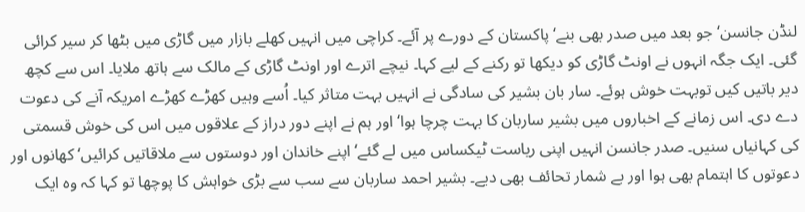لنڈن جانسن‘ جو بعد میں صدر بھی بنے‘ پاکستان کے دورے پر آئے۔ کراچی میں انہیں کھلے بازار میں گاڑی میں بٹھا کر سیر کرائی گئی۔ ایک جگہ انہوں نے اونٹ گاڑی کو دیکھا تو رکنے کے لیے کہا۔ نیچے اترے اور اونٹ گاڑی کے مالک سے ہاتھ ملایا۔ اس سے کچھ دیر باتیں کیں توبہت خوش ہوئے۔ سار بان بشیر کی سادگی نے انہیں بہت متاثر کیا۔ اُسے وہیں کھڑے کھڑے امریکہ آنے کی دعوت دے دی۔ اس زمانے کے اخباروں میں بشیر ساربان کا بہت چرچا ہوا‘ اور ہم نے اپنے دور دراز کے علاقوں میں اس کی خوش قسمتی کی کہانیاں سنیں۔ صدر جانسن انہیں اپنی ریاست ٹیکساس میں لے گئے‘ اپنے خاندان اور دوستوں سے ملاقاتیں کرائیں‘ کھانوں اور دعوتوں کا اہتمام بھی ہوا اور بے شمار تحائف بھی دیے۔ بشیر احمد ساربان سے سب سے بڑی خواہش کا پوچھا تو کہا کہ وہ ایک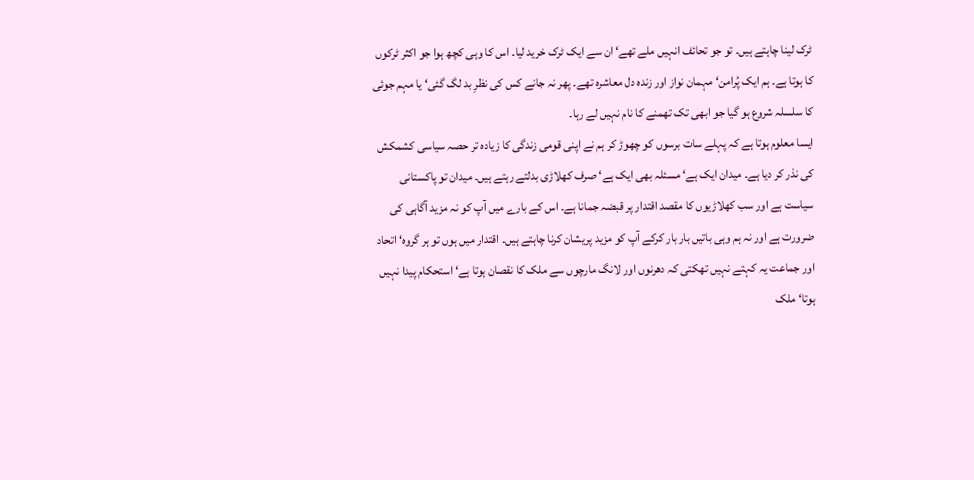ٹرک لینا چاہتے ہیں۔ تو جو تحائف انہیں ملے تھے‘ ان سے ایک ٹرک خرید لیا۔ اس کا وہی کچھ ہوا جو اکثر ٹرکوں کا ہوتا ہے۔ ہم ایک پُرامن‘ مہمان نواز اور زندہ دل معاشرہ تھے۔ پھر نہ جانے کس کی نظرِ بد لگ گئی‘ یا مہم جوئی کا سلسلہ شروع ہو گیا جو ابھی تک تھمنے کا نام نہیں لے رہا۔
ایسا معلوم ہوتا ہے کہ پہلے سات برسوں کو چھوڑ کر ہم نے اپنی قومی زندگی کا زیادہ تر حصہ سیاسی کشمکش کی نذر کر دیا ہے۔ میدان ایک ہے‘ مسئلہ بھی ایک ہے‘ صرف کھلاڑی بدلتے رہتے ہیں۔ میدان تو پاکستانی سیاست ہے اور سب کھلاڑیوں کا مقصد اقتدار پر قبضہ جمانا ہے۔ اس کے بارے میں آپ کو نہ مزید آگاہی کی ضرورت ہے اور نہ ہم وہی باتیں بار بار کرکے آپ کو مزید پریشان کرنا چاہتے ہیں۔ اقتدار میں ہوں تو ہر گروہ‘ اتحاد اور جماعت یہ کہتے نہیں تھکتی کہ دھرنوں اور لانگ مارچوں سے ملک کا نقصان ہوتا ہے‘ استحکام پیدا نہیں ہوتا‘ ملک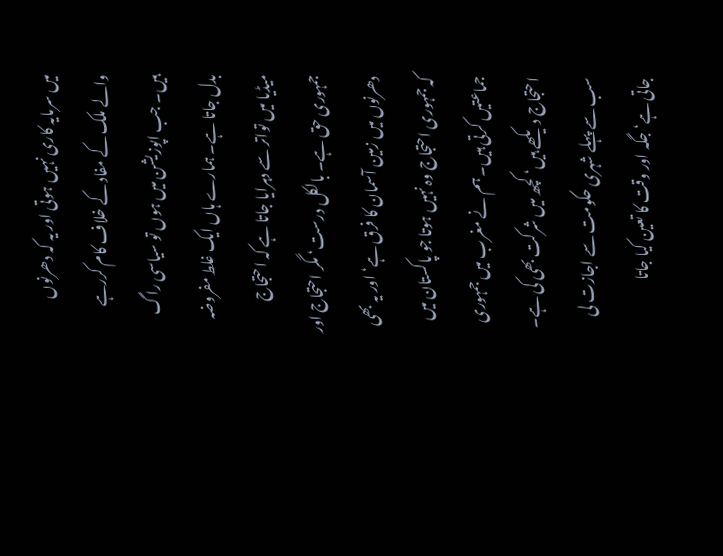میں سرمایہ کاری نہیں ہوتی اور یہ کہ دھرنوں والے ملک کے مفاد کے خلاف کام کررہے ہیں۔ جب اپوزیشن میں ہوں تو سیاسی راگ بدل جاتا ہے۔ ہمارے ہاں ایک غلط مفروضہ میڈیا میں تواتر سے دہرایا جاتا ہے کہ احتجاج جمہوری حق ہے۔ بالکل درست‘ مگر احتجاج اور دھرنوں میں زمین آسمان کا فرق ہے‘ اور یہ بھی کہ جمہوری احتجاج وہ نہیں ہوتا جو پاکستان میں جماعتیں کرتی ہیں۔ ہم نے مغرب میں جمہوری احتجاج دیکھے ہیں‘ کچھ میں شرکت بھی کی ہے۔ سب سے پہلے شہری حکومت سے اجازت لی جاتی ہے‘ جگہ اور وقت کا تعین کیا جاتا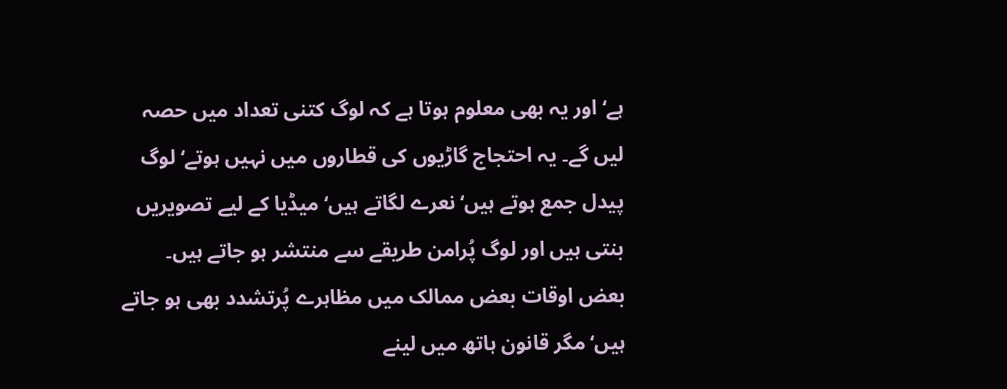ہے‘ اور یہ بھی معلوم ہوتا ہے کہ لوگ کتنی تعداد میں حصہ لیں گے۔ یہ احتجاج گاڑیوں کی قطاروں میں نہیں ہوتے‘ لوگ پیدل جمع ہوتے ہیں‘ نعرے لگاتے ہیں‘ میڈیا کے لیے تصویریں بنتی ہیں اور لوگ پُرامن طریقے سے منتشر ہو جاتے ہیں۔ بعض اوقات بعض ممالک میں مظاہرے پُرتشدد بھی ہو جاتے ہیں‘ مگر قانون ہاتھ میں لینے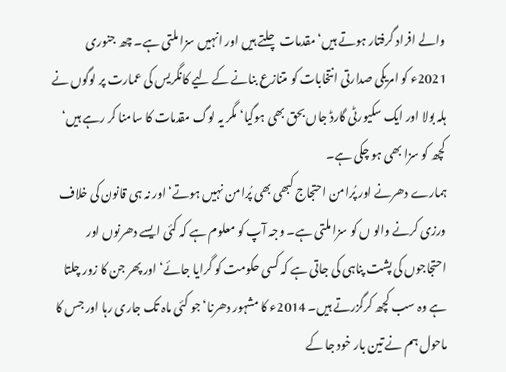والے افراد گرفتار ہوتے ہیں‘ مقدمات چلتے ہیں اور انہیں سزا ملتی ہے۔ چھ جنوری 2021ء کو امریکی صدارتی انتخابات کو متنازع بنانے کے لیے کانگریس کی عمارت پر لوگوں نے ہلہ بولا اور ایک سکیورٹی گارڈ جاں بحق بھی ہوگیا‘ مگر یہ لوگ مقدمات کا سامنا کر رہے ہیں‘ کچھ کو سزا بھی ہو چکی ہے۔
ہمارے دھرنے اور پُرامن احتجاج کبھی بھی پُرامن نہیں ہوتے‘ اور نہ ہی قانون کی خلاف ورزی کرنے والو ں کو سزا ملتی ہے۔ وجہ آپ کو معلوم ہے کہ کئی ایسے دھرنوں اور احتجاجوں کی پشت پناہی کی جاتی ہے کہ کسی حکومت کو گرایا جائے‘ اور پھر جن کا زور چلتا ہے وہ سب کچھ کرگزرتے ہیں۔ 2014ء کا مشہور دھرنا‘ جو کئی ماہ تک جاری رہا اور جس کا ماحول ہم نے تین بار خود جا کے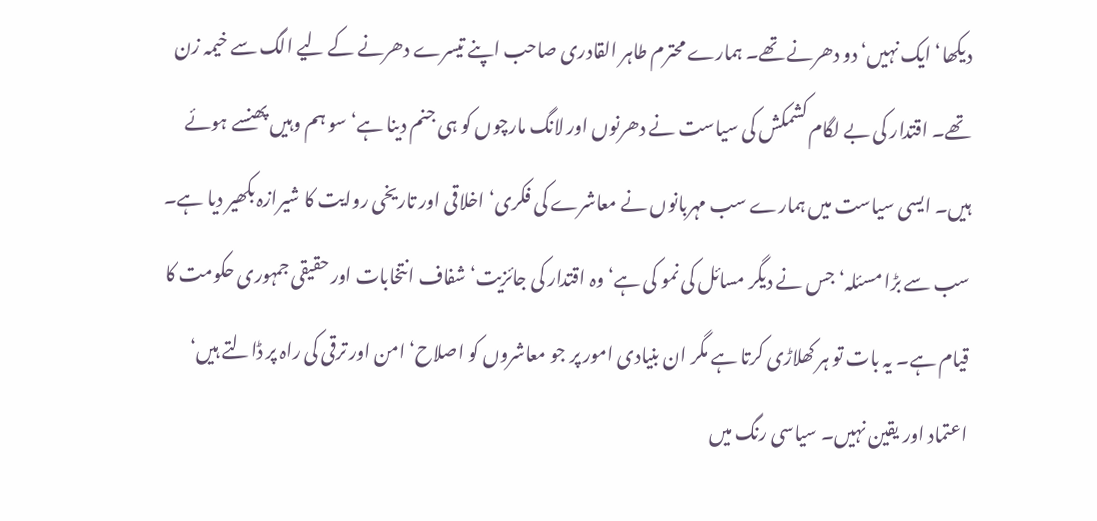دیکھا‘ ایک نہیں‘ دو دھرنے تھے۔ ہمارے محترم طاہر القادری صاحب اپنے تیسرے دھرنے کے لیے الگ سے خیمہ زن تھے۔ اقتدار کی بے لگام کشمکش کی سیاست نے دھرنوں اور لانگ مارچوں کو ہی جنم دینا ہے‘ سو ہم وہیں پھنسے ہوئے ہیں۔ ایسی سیاست میں ہمارے سب مہربانوں نے معاشرے کی فکری‘ اخلاقی اور تاریخی روایت کا شیرازہ بکھیر دیا ہے۔ سب سے بڑا مسئلہ‘ جس نے دیگر مسائل کی نمو کی ہے‘ وہ اقتدار کی جائزیت‘ شفاف انتخابات اور حقیقی جمہوری حکومت کا قیام ہے۔ یہ بات تو ہر کھلاڑی کرتا ہے مگر ان بنیادی امور پر جو معاشروں کو اصلاح‘ امن اور ترقی کی راہ پر ڈالتے ہیں‘ اعتماد اور یقین نہیں۔ سیاسی رنگ میں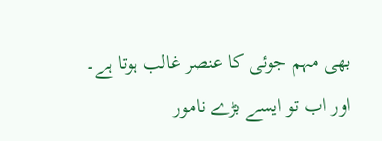بھی مہم جوئی کا عنصر غالب ہوتا ہے۔ اور اب تو ایسے بڑے نامور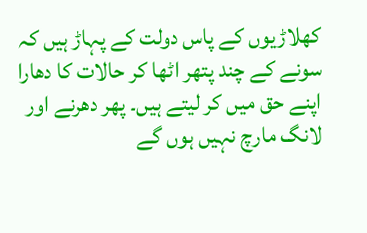کھلاڑیوں کے پاس دولت کے پہاڑ ہیں کہ سونے کے چند پتھر اٹھا کر حالات کا دھارا اپنے حق میں کر لیتے ہیں۔ پھر دھرنے اور لانگ مارچ نہیں ہوں گے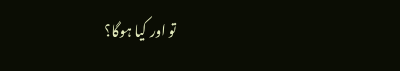تو اور کیا ہوگا؟